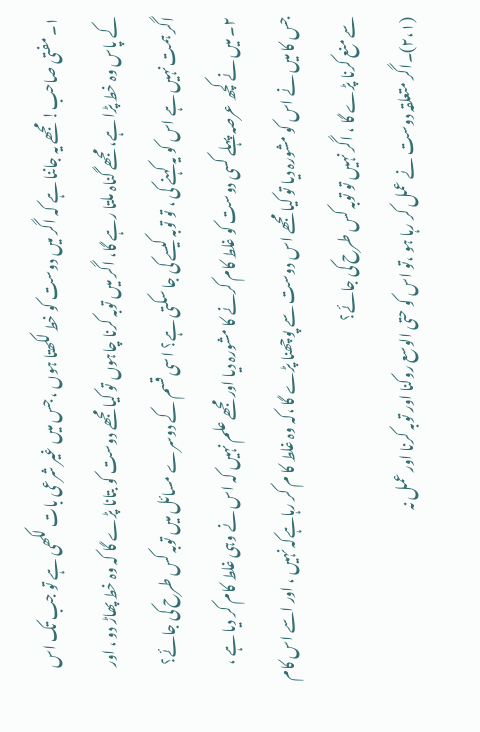۱۔ مفتی صاحب! مجھے یہ جاننا ہے کہ اگر میں دوست کو خط لکھتا ہوں ، جس میں غیر شرعی بات لکھی ہے تو جب تک اس کے پاس وہ خط پڑا ہے، مجھے گناہ ملتا رہے گا، اگر میں توبہ کرنا چاہوں تو کیا مجھے دوست کو بتانا پڑے گا کہ وہ خط پھاڑ دو ، اور اگر ہمت نہیں ہے اس کو یہ کہنے کی ، تو توبہ کیسے کی جا سکتی ہے؟ اسی قسم کے دوسرے مسائل میں توبہ کس طرح کی جائے؟
۲۔ میں نے کچھ عرصہ پہلے کسی دوست کو غلط کام کرنے کا مشورہ دیا اور مجھے علم نہیں کہ اس نے وہی غلط کام کر دیا ہے ، جس کا میں نے اس کو مشورہ دیا تو کیا مجھے اس دوست سے پوچھنا پڑے گا ،کہ وہ غلط کا م کر رہاہےکہ نہیں ، اور اسے اس کام سے منع کرنا پڑے گا ، اگر نہیں تو توبہ کس طرح کی جائے؟
(۲،۱)۔اگر متعلقہ دوست نے عمل کر رہا ہو ،تو اس کو حتی الوسع روکنا اور توبہ کرنا اور عمل نہ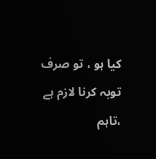کیا ہو ، تو صرف توبہ کرنا لازم ہے ،تاہم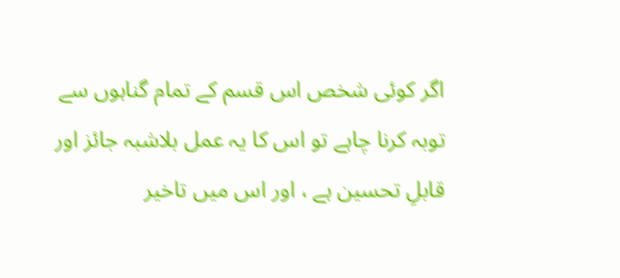اگر کوئی شخص اس قسم کے تمام گناہوں سے توبہ کرنا چاہے تو اس کا یہ عمل بلاشبہ جائز اور قابلِ تحسین ہے ، اور اس میں تاخیر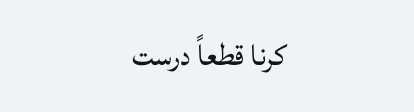کرنا قطعاً درست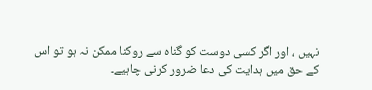نہیں ، اور اگر کسی دوست کو گناہ سے روکنا ممکن نہ ہو تو اس کے حق میں ہدایت کی دعا ضرور کرنی چاہیے۔